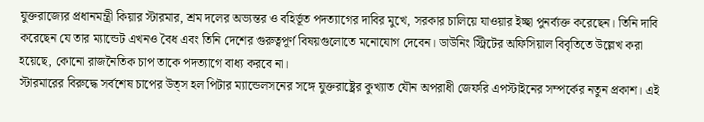যুক্তরাজ্যের প্রধানমন্ত্রী কিয়ার স্টারমার, শ্রম দলের অভ্যন্তর ও বহির্ভূত পদত্যাগের দাবির মুখে, সরকার চালিয়ে যাওয়ার ইচ্ছা পুনর্ব্যক্ত করেছেন। তিনি দাবি করেছেন যে তার ম্যান্ডেট এখনও বৈধ এবং তিনি দেশের গুরুত্বপূর্ণ বিষয়গুলোতে মনোযোগ দেবেন। ডাউনিং স্ট্রিটের অফিসিয়াল বিবৃতিতে উল্লেখ করা হয়েছে, কোনো রাজনৈতিক চাপ তাকে পদত্যাগে বাধ্য করবে না।
স্টারমারের বিরুদ্ধে সর্বশেষ চাপের উত্স হল পিটার ম্যান্ডেলসনের সঙ্গে যুক্তরাষ্ট্রের কুখ্যাত যৌন অপরাধী জেফরি এপস্টাইনের সম্পর্কের নতুন প্রকাশ। এই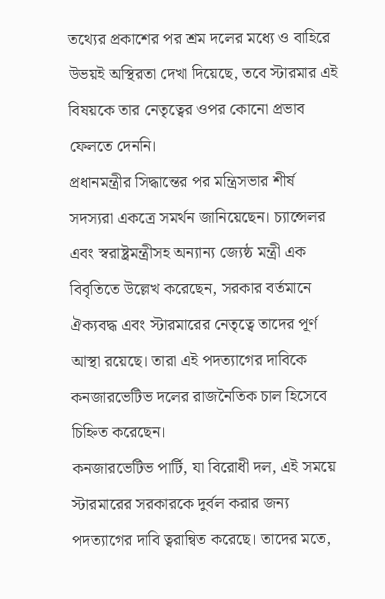তথ্যের প্রকাশের পর শ্রম দলের মধ্যে ও বাহিরে উভয়ই অস্থিরতা দেখা দিয়েছে, তবে স্টারমার এই বিষয়কে তার নেতৃত্বের ওপর কোনো প্রভাব ফেলতে দেননি।
প্রধানমন্ত্রীর সিদ্ধান্তের পর মন্ত্রিসভার শীর্ষ সদস্যরা একত্রে সমর্থন জানিয়েছেন। চ্যান্সেলর এবং স্বরাষ্ট্রমন্ত্রীসহ অন্যান্য জ্যেষ্ঠ মন্ত্রী এক বিবৃতিতে উল্লেখ করেছেন, সরকার বর্তমানে ঐক্যবদ্ধ এবং স্টারমারের নেতৃত্বে তাদের পূর্ণ আস্থা রয়েছে। তারা এই পদত্যাগের দাবিকে কনজারভেটিভ দলের রাজনৈতিক চাল হিসেবে চিহ্নিত করেছেন।
কনজারভেটিভ পার্টি, যা বিরোধী দল, এই সময়ে স্টারমারের সরকারকে দুর্বল করার জন্য পদত্যাগের দাবি ত্বরান্বিত করেছে। তাদের মতে,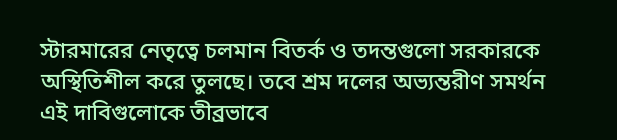স্টারমারের নেতৃত্বে চলমান বিতর্ক ও তদন্তগুলো সরকারকে অস্থিতিশীল করে তুলছে। তবে শ্রম দলের অভ্যন্তরীণ সমর্থন এই দাবিগুলোকে তীব্রভাবে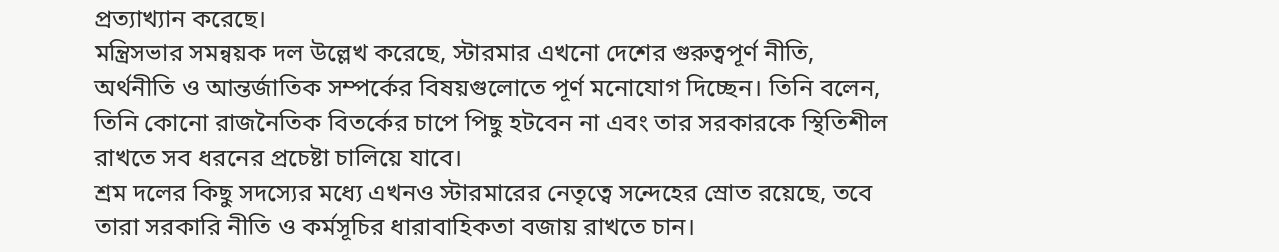প্রত্যাখ্যান করেছে।
মন্ত্রিসভার সমন্বয়ক দল উল্লেখ করেছে, স্টারমার এখনো দেশের গুরুত্বপূর্ণ নীতি, অর্থনীতি ও আন্তর্জাতিক সম্পর্কের বিষয়গুলোতে পূর্ণ মনোযোগ দিচ্ছেন। তিনি বলেন, তিনি কোনো রাজনৈতিক বিতর্কের চাপে পিছু হটবেন না এবং তার সরকারকে স্থিতিশীল রাখতে সব ধরনের প্রচেষ্টা চালিয়ে যাবে।
শ্রম দলের কিছু সদস্যের মধ্যে এখনও স্টারমারের নেতৃত্বে সন্দেহের স্রোত রয়েছে, তবে তারা সরকারি নীতি ও কর্মসূচির ধারাবাহিকতা বজায় রাখতে চান।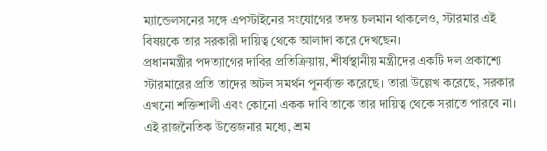ম্যান্ডেলসনের সঙ্গে এপস্টাইনের সংযোগের তদন্ত চলমান থাকলেও, স্টারমার এই বিষয়কে তার সরকারী দায়িত্ব থেকে আলাদা করে দেখছেন।
প্রধানমন্ত্রীর পদত্যাগের দাবির প্রতিক্রিয়ায়, শীর্ষস্থানীয় মন্ত্রীদের একটি দল প্রকাশ্যে স্টারমারের প্রতি তাদের অটল সমর্থন পুনর্ব্যক্ত করেছে। তারা উল্লেখ করেছে, সরকার এখনো শক্তিশালী এবং কোনো একক দাবি তাকে তার দায়িত্ব থেকে সরাতে পারবে না।
এই রাজনৈতিক উত্তেজনার মধ্যে, শ্রম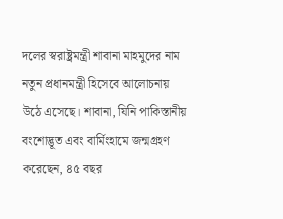দলের স্বরাষ্ট্রমন্ত্রী শাবানা মাহমুদের নাম নতুন প্রধানমন্ত্রী হিসেবে আলোচনায় উঠে এসেছে। শাবানা, যিনি পাকিস্তানীয় বংশোদ্ভূত এবং বার্মিংহামে জন্মগ্রহণ করেছেন, ৪৫ বছর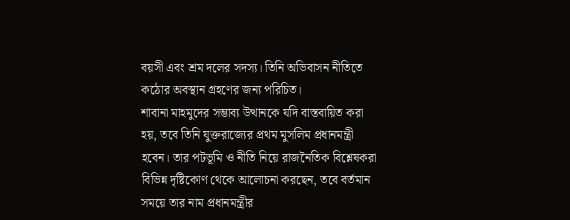বয়সী এবং শ্রম দলের সদস্য। তিনি অভিবাসন নীতিতে কঠোর অবস্থান গ্রহণের জন্য পরিচিত।
শাবানা মাহমুদের সম্ভাব্য উত্থানকে যদি বাস্তবায়িত করা হয়, তবে তিনি যুক্তরাজ্যের প্রথম মুসলিম প্রধানমন্ত্রী হবেন। তার পটভূমি ও নীতি নিয়ে রাজনৈতিক বিশ্লেষকরা বিভিন্ন দৃষ্টিকোণ থেকে আলোচনা করছেন, তবে বর্তমান সময়ে তার নাম প্রধানমন্ত্রীর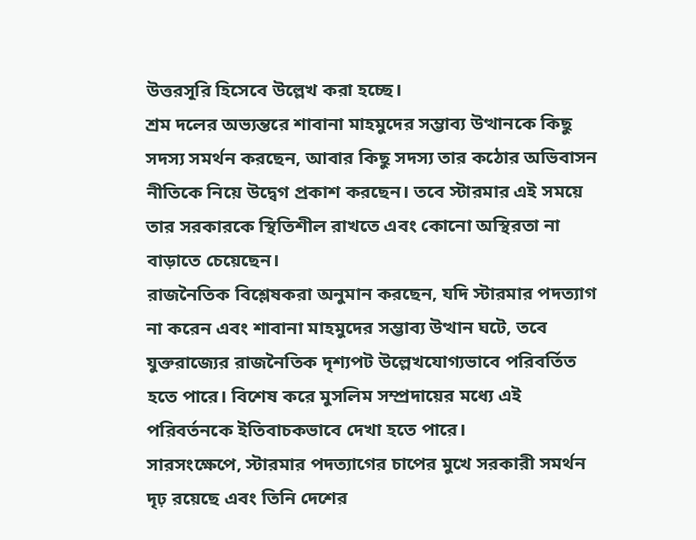উত্তরসূরি হিসেবে উল্লেখ করা হচ্ছে।
শ্রম দলের অভ্যন্তরে শাবানা মাহমুদের সম্ভাব্য উত্থানকে কিছু সদস্য সমর্থন করছেন, আবার কিছু সদস্য তার কঠোর অভিবাসন নীতিকে নিয়ে উদ্বেগ প্রকাশ করছেন। তবে স্টারমার এই সময়ে তার সরকারকে স্থিতিশীল রাখতে এবং কোনো অস্থিরতা না বাড়াতে চেয়েছেন।
রাজনৈতিক বিশ্লেষকরা অনুমান করছেন, যদি স্টারমার পদত্যাগ না করেন এবং শাবানা মাহমুদের সম্ভাব্য উত্থান ঘটে, তবে যুক্তরাজ্যের রাজনৈতিক দৃশ্যপট উল্লেখযোগ্যভাবে পরিবর্তিত হতে পারে। বিশেষ করে মুসলিম সম্প্রদায়ের মধ্যে এই পরিবর্তনকে ইতিবাচকভাবে দেখা হতে পারে।
সারসংক্ষেপে, স্টারমার পদত্যাগের চাপের মুখে সরকারী সমর্থন দৃঢ় রয়েছে এবং তিনি দেশের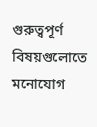গুরুত্বপূর্ণ বিষয়গুলোতে মনোযোগ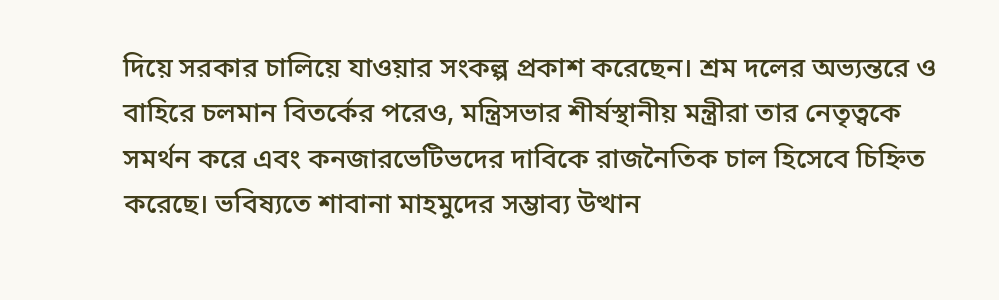দিয়ে সরকার চালিয়ে যাওয়ার সংকল্প প্রকাশ করেছেন। শ্রম দলের অভ্যন্তরে ও বাহিরে চলমান বিতর্কের পরেও, মন্ত্রিসভার শীর্ষস্থানীয় মন্ত্রীরা তার নেতৃত্বকে সমর্থন করে এবং কনজারভেটিভদের দাবিকে রাজনৈতিক চাল হিসেবে চিহ্নিত করেছে। ভবিষ্যতে শাবানা মাহমুদের সম্ভাব্য উত্থান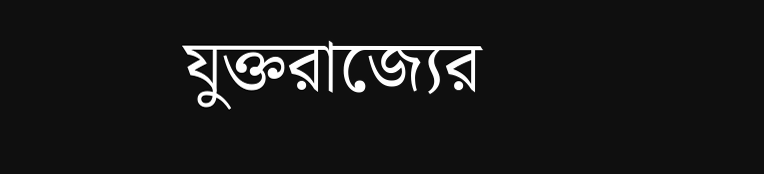যুক্তরাজ্যের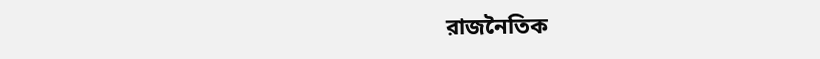রাজনৈতিক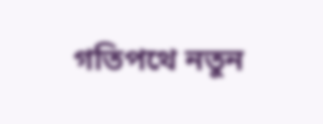গতিপথে নতুন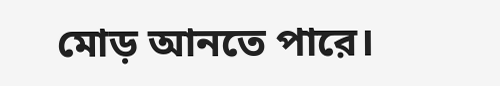মোড় আনতে পারে।